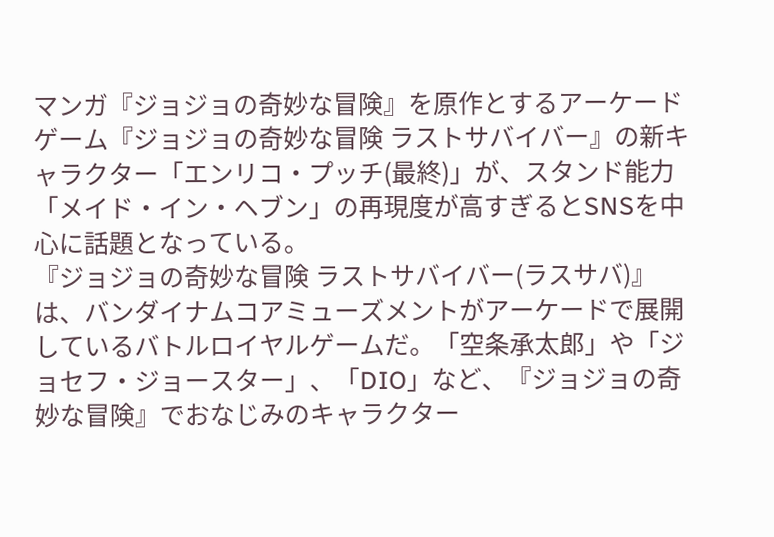マンガ『ジョジョの奇妙な冒険』を原作とするアーケードゲーム『ジョジョの奇妙な冒険 ラストサバイバー』の新キャラクター「エンリコ・プッチ(最終)」が、スタンド能力「メイド・イン・ヘブン」の再現度が高すぎるとSNSを中心に話題となっている。
『ジョジョの奇妙な冒険 ラストサバイバー(ラスサバ)』は、バンダイナムコアミューズメントがアーケードで展開しているバトルロイヤルゲームだ。「空条承太郎」や「ジョセフ・ジョースター」、「DIO」など、『ジョジョの奇妙な冒険』でおなじみのキャラクター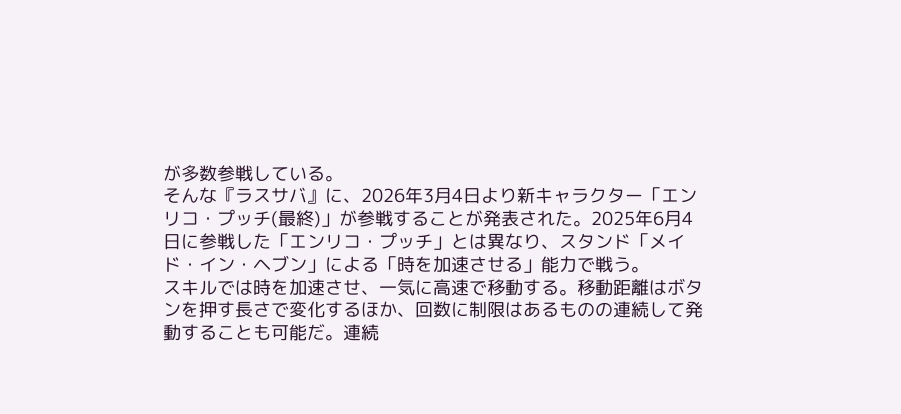が多数参戦している。
そんな『ラスサバ』に、2026年3月4日より新キャラクター「エンリコ・プッチ(最終)」が参戦することが発表された。2025年6月4日に参戦した「エンリコ・プッチ」とは異なり、スタンド「メイド・イン・ヘブン」による「時を加速させる」能力で戦う。
スキルでは時を加速させ、一気に高速で移動する。移動距離はボタンを押す長さで変化するほか、回数に制限はあるものの連続して発動することも可能だ。連続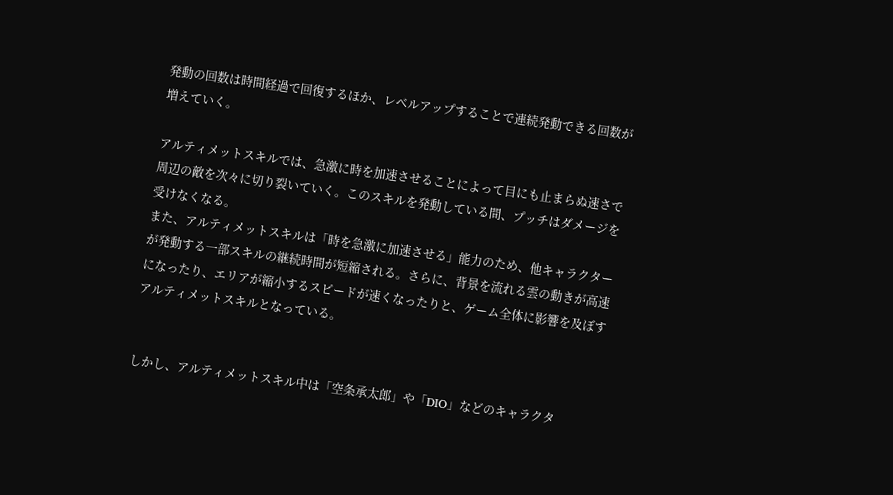発動の回数は時間経過で回復するほか、レベルアップすることで連続発動できる回数が増えていく。

アルティメットスキルでは、急激に時を加速させることによって目にも止まらぬ速さで周辺の敵を次々に切り裂いていく。このスキルを発動している間、プッチはダメージを受けなくなる。
また、アルティメットスキルは「時を急激に加速させる」能力のため、他キャラクターが発動する一部スキルの継続時間が短縮される。さらに、背景を流れる雲の動きが高速になったり、エリアが縮小するスピードが速くなったりと、ゲーム全体に影響を及ぼすアルティメットスキルとなっている。


しかし、アルティメットスキル中は「空条承太郎」や「DIO」などのキャラクタ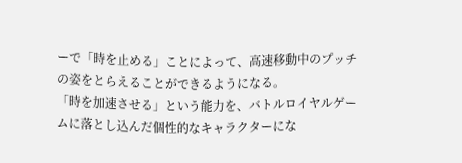ーで「時を止める」ことによって、高速移動中のプッチの姿をとらえることができるようになる。
「時を加速させる」という能力を、バトルロイヤルゲームに落とし込んだ個性的なキャラクターにな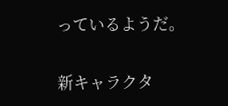っているようだ。

新キャラクタ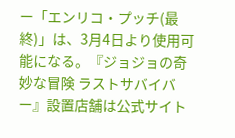ー「エンリコ・プッチ(最終)」は、3月4日より使用可能になる。『ジョジョの奇妙な冒険 ラストサバイバー』設置店舗は公式サイト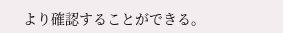より確認することができる。